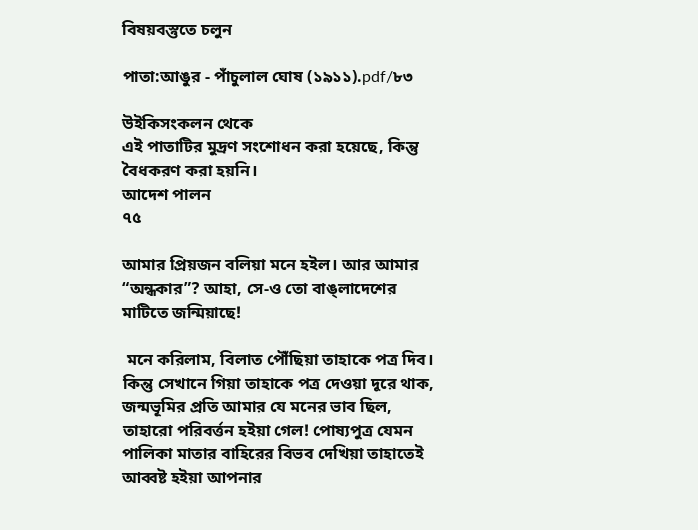বিষয়বস্তুতে চলুন

পাতা:আঙুর - পাঁচুলাল ঘোষ (১৯১১).pdf/৮৩

উইকিসংকলন থেকে
এই পাতাটির মুদ্রণ সংশোধন করা হয়েছে, কিন্তু বৈধকরণ করা হয়নি।
আদেশ পালন
৭৫

আমার প্রিয়জন বলিয়া মনে হইল। আর আমার “অন্ধকার”? আহা, সে-ও তো বাঙ্‌লাদেশের মাটিতে জন্মিয়াছে!

 মনে করিলাম, বিলাত পৌঁছিয়া তাহাকে পত্র দিব। কিন্তু সেখানে গিয়া তাহাকে পত্র দেওয়া দূরে থাক, জন্মভূমির প্রতি আমার যে মনের ভাব ছিল, তাহারো পরিবর্ত্তন হইয়া গেল! পোষ্যপুত্র যেমন পালিকা মাতার বাহিরের বিভব দেখিয়া তাহাতেই আব্বষ্ট হইয়া আপনার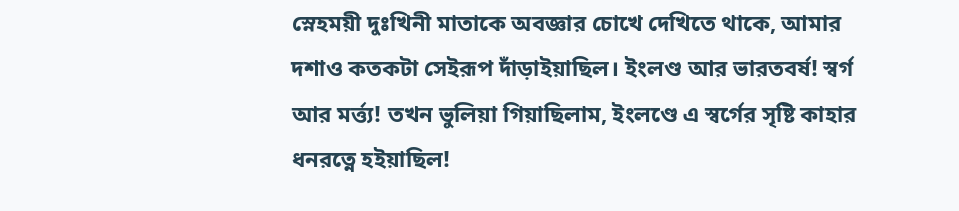স্নেহময়ী দুঃখিনী মাতাকে অবজ্ঞার চোখে দেখিতে থাকে, আমার দশাও কতকটা সেইরূপ দাঁড়াইয়াছিল। ইংলণ্ড আর ভারতবর্ষ! স্বর্গ আর মর্ত্ত্য! তখন ভুলিয়া গিয়াছিলাম, ইংলণ্ডে এ স্বর্গের সৃষ্টি কাহার ধনরত্নে হইয়াছিল!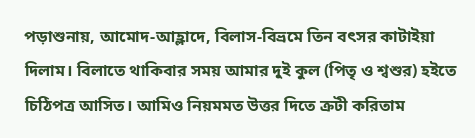পড়াশুনায়, আমোদ-আহ্লাদে, বিলাস-বিভ্রমে তিন বৎসর কাটাইয়া দিলাম। বিলাতে থাকিবার সময় আমার দুই কুল (পিতৃ ও শ্বশুর) হইতে চিঠিপত্র আসিত। আমিও নিয়মমত উত্তর দিতে ক্রটী করিতাম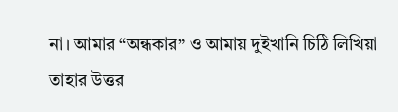না। আমার “অন্ধকার” ও আমায় দুইখানি চিঠি লিখিয়া তাহার উত্তর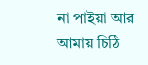না পাইয়া আর আমায় চিঠি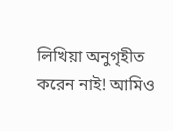লিখিয়া অনুগৃহীত করেন নাই! আমিও